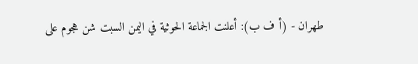طهران - (أ ف ب): أعلنت الجماعة الحوثية في اليمن السبت شن هجوم على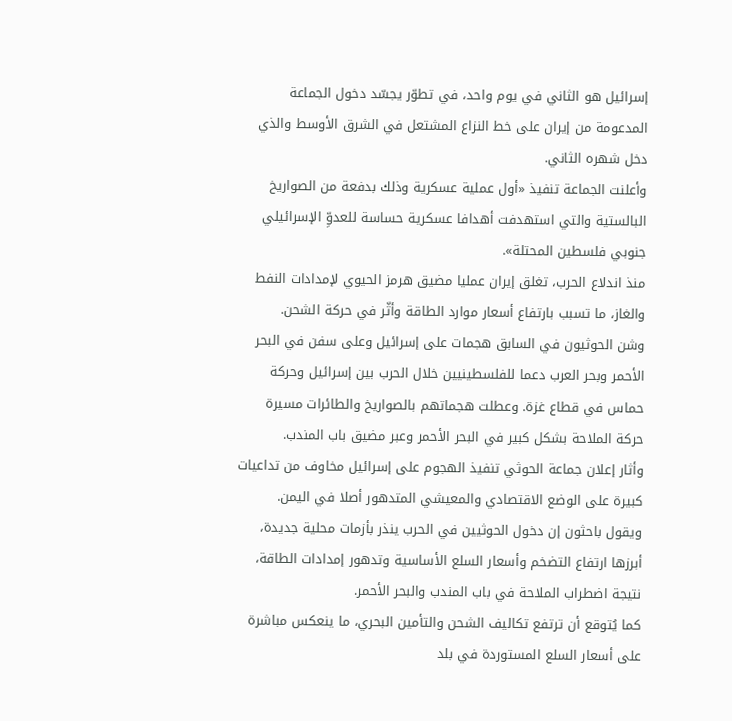إسرائيل هو الثاني في يوم واحد، في تطوّر يجسّد دخول الجماعة المدعومة من إيران على خط النزاع المشتعل في الشرق الأوسط والذي دخل شهره الثاني.
وأعلنت الجماعة تنفيذ «أول عملية عسكرية وذلك بدفعة من الصواريخ البالستية والتي استهدفت أهدافا عسكرية حساسة للعدوِّ الإسرائيلي جنوبي فلسطين المحتلة».
منذ اندلاع الحرب، تغلق إيران عمليا مضيق هرمز الحيوي لإمدادات النفط والغاز، ما تسبب بارتفاع أسعار موارد الطاقة وأثّر في حركة الشحن.
وشن الحوثيون في السابق هجمات على إسرائيل وعلى سفن في البحر الأحمر وبحر العرب دعما للفلسطينيين خلال الحرب بين إسرائيل وحركة حماس في قطاع غزة. وعطلت هجماتهم بالصواريخ والطائرات مسيرة حركة الملاحة بشكل كبير في البحر الأحمر وعبر مضيق باب المندب.
وأثار إعلان جماعة الحوثي تنفيذ الهجوم على إسرائيل مخاوف من تداعيات كبيرة على الوضع الاقتصادي والمعيشي المتدهور أصلا في اليمن.
ويقول باحثون إن دخول الحوثيين في الحرب ينذر بأزمات محلية جديدة، أبرزها ارتفاع التضخم وأسعار السلع الأساسية وتدهور إمدادات الطاقة، نتيجة اضطراب الملاحة في باب المندب والبحر الأحمر.
كما يُتوقع أن ترتفع تكاليف الشحن والتأمين البحري، ما ينعكس مباشرة على أسعار السلع المستوردة في بلد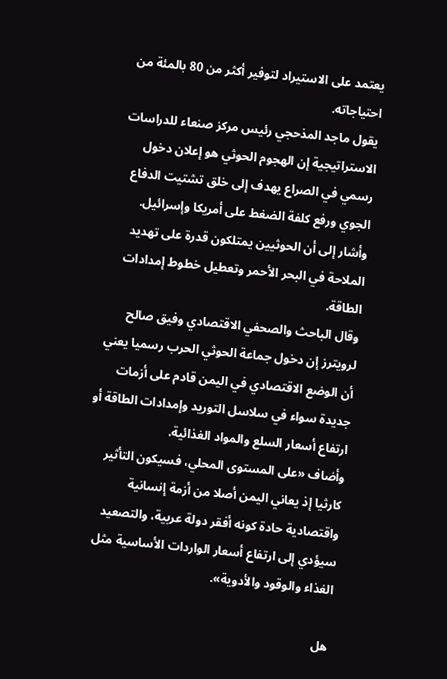يعتمد على الاستيراد لتوفير أكثر من 80 بالمئة من احتياجاته.
يقول ماجد المذحجي رئيس مركز صنعاء للدراسات الاستراتيجية إن الهجوم الحوثي هو إعلان دخول رسمي في الصراع يهدف إلى خلق تشتيت الدفاع الجوي ورفع كلفة الضغط على أمريكا وإسرائيل.
وأشار إلى أن الحوثيين يمتلكون قدرة على تهديد الملاحة في البحر الأحمر وتعطيل خطوط إمدادات الطاقة.
وقال الباحث والصحفي الاقتصادي وفيق صالح لرويترز إن دخول جماعة الحوثي الحرب رسميا يعني أن الوضع الاقتصادي في اليمن قادم على أزمات جديدة سواء في سلاسل التوريد وإمدادات الطاقة أو ارتفاع أسعار السلع والمواد الغذائية.
وأضاف «على المستوى المحلي، فسيكون التأثير كارثيا إذ يعاني اليمن أصلا من أزمة إنسانية واقتصادية حادة كونه أفقر دولة عربية، والتصعيد سيؤدي إلى ارتفاع أسعار الواردات الأساسية مثل الغذاء والوقود والأدوية».

هل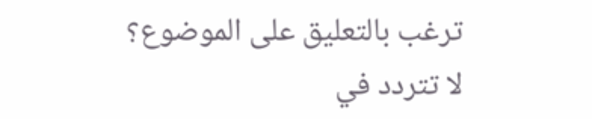ترغب بالتعليق على الموضوع؟
لا تتردد في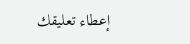إعطاء تعليقك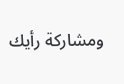ومشاركة رأيك